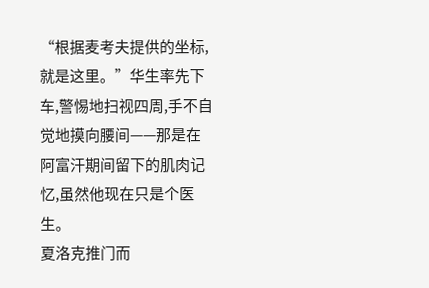“根据麦考夫提供的坐标,就是这里。”华生率先下车,警惕地扫视四周,手不自觉地摸向腰间——那是在阿富汗期间留下的肌肉记忆,虽然他现在只是个医生。
夏洛克推门而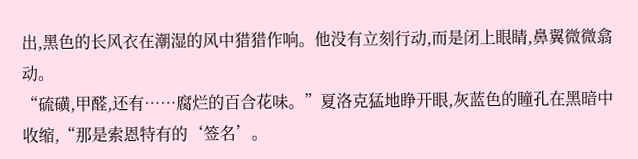出,黑色的长风衣在潮湿的风中猎猎作响。他没有立刻行动,而是闭上眼睛,鼻翼微微翕动。
“硫磺,甲醛,还有……腐烂的百合花味。”夏洛克猛地睁开眼,灰蓝色的瞳孔在黑暗中收缩,“那是索恩特有的‘签名’。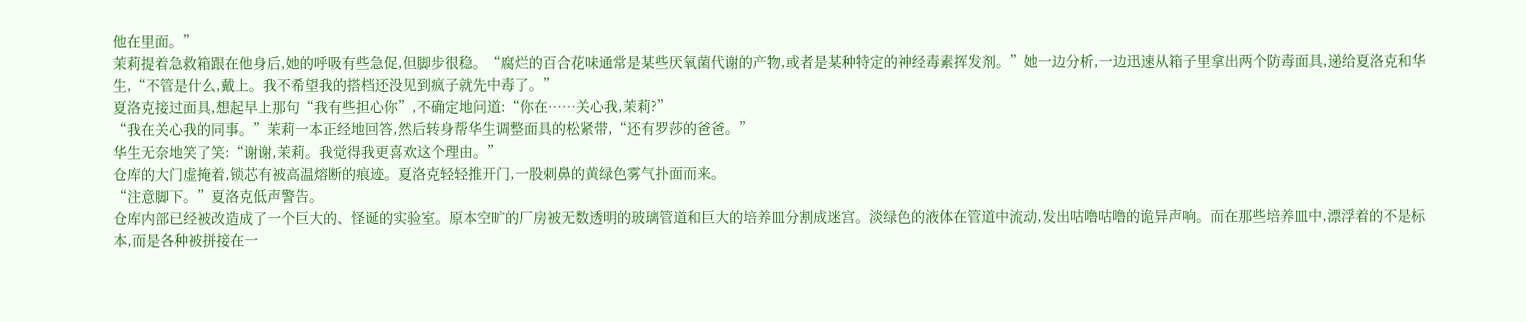他在里面。”
茉莉提着急救箱跟在他身后,她的呼吸有些急促,但脚步很稳。“腐烂的百合花味通常是某些厌氧菌代谢的产物,或者是某种特定的神经毒素挥发剂。”她一边分析,一边迅速从箱子里拿出两个防毒面具,递给夏洛克和华生,“不管是什么,戴上。我不希望我的搭档还没见到疯子就先中毒了。”
夏洛克接过面具,想起早上那句“我有些担心你”,不确定地问道:“你在……关心我,茉莉?”
“我在关心我的同事。”茉莉一本正经地回答,然后转身帮华生调整面具的松紧带,“还有罗莎的爸爸。”
华生无奈地笑了笑:“谢谢,茉莉。我觉得我更喜欢这个理由。”
仓库的大门虚掩着,锁芯有被高温熔断的痕迹。夏洛克轻轻推开门,一股刺鼻的黄绿色雾气扑面而来。
“注意脚下。”夏洛克低声警告。
仓库内部已经被改造成了一个巨大的、怪诞的实验室。原本空旷的厂房被无数透明的玻璃管道和巨大的培养皿分割成迷宫。淡绿色的液体在管道中流动,发出咕噜咕噜的诡异声响。而在那些培养皿中,漂浮着的不是标本,而是各种被拼接在一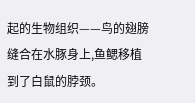起的生物组织——鸟的翅膀缝合在水豚身上,鱼鳃移植到了白鼠的脖颈。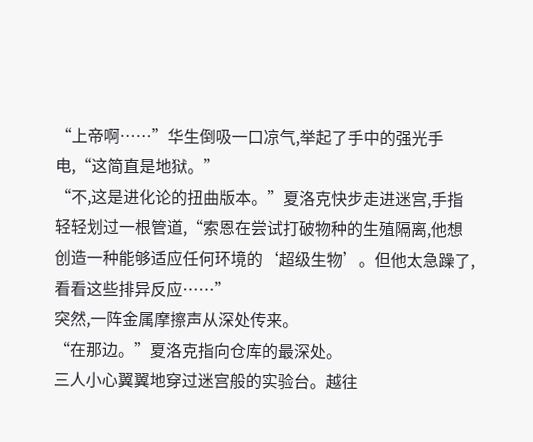“上帝啊……”华生倒吸一口凉气,举起了手中的强光手电,“这简直是地狱。”
“不,这是进化论的扭曲版本。”夏洛克快步走进迷宫,手指轻轻划过一根管道,“索恩在尝试打破物种的生殖隔离,他想创造一种能够适应任何环境的‘超级生物’。但他太急躁了,看看这些排异反应……”
突然,一阵金属摩擦声从深处传来。
“在那边。”夏洛克指向仓库的最深处。
三人小心翼翼地穿过迷宫般的实验台。越往